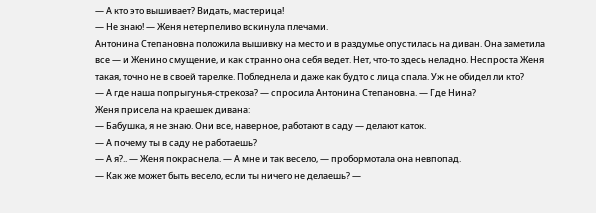— А кто это вышивает? Видать, мастерица!
— Не знаю! — Женя нетерпеливо вскинула плечами.
Антонина Степановна положила вышивку на место и в раздумье опустилась на диван. Она заметила все — и Женино смущение, и как странно она себя ведет. Нет, что-то здесь неладно. Неспроста Женя такая, точно не в своей тарелке. Побледнела и даже как будто с лица спала. Уж не обидел ли кто?
— А где наша попрыгунья-стрекоза? — спросила Антонина Степановна. — Где Нина?
Женя присела на краешек дивана:
— Бабушка, я не знаю. Они все, наверное, работают в саду — делают каток.
— А почему ты в саду не работаешь?
— А я?.. — Женя покраснела. — А мне и так весело, — пробормотала она невпопад.
— Как же может быть весело, если ты ничего не делаешь? —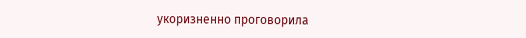укоризненно проговорила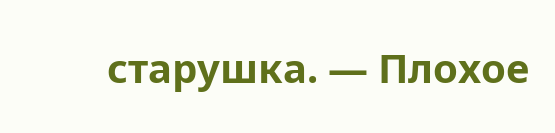старушка. — Плохое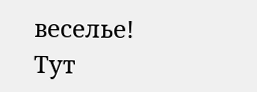веселье!
Тут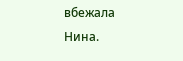вбежала Нина.